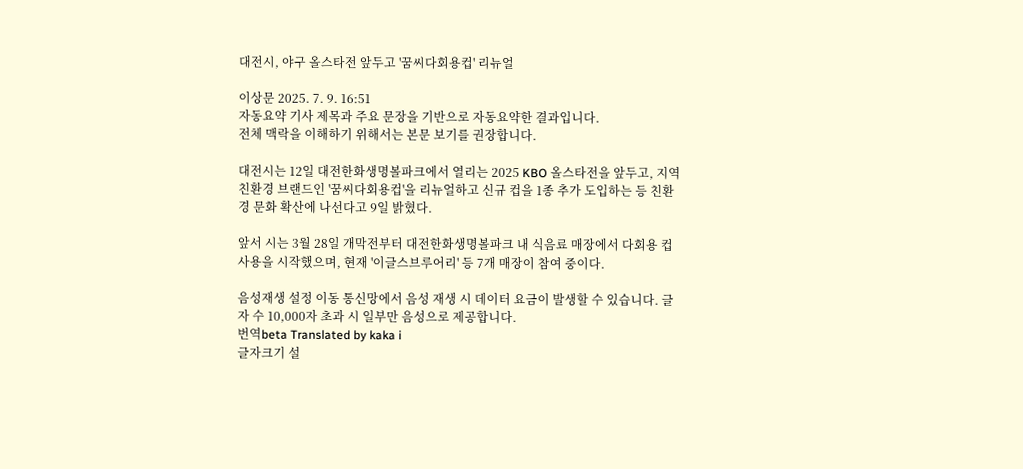대전시, 야구 올스타전 앞두고 '꿈씨다회용컵' 리뉴얼

이상문 2025. 7. 9. 16:51
자동요약 기사 제목과 주요 문장을 기반으로 자동요약한 결과입니다.
전체 맥락을 이해하기 위해서는 본문 보기를 권장합니다.

대전시는 12일 대전한화생명볼파크에서 열리는 2025 KBO 올스타전을 앞두고, 지역 친환경 브랜드인 '꿈씨다회용컵'을 리뉴얼하고 신규 컵을 1종 추가 도입하는 등 친환경 문화 확산에 나선다고 9일 밝혔다.

앞서 시는 3월 28일 개막전부터 대전한화생명볼파크 내 식음료 매장에서 다회용 컵 사용을 시작했으며, 현재 '이글스브루어리' 등 7개 매장이 참여 중이다.

음성재생 설정 이동 통신망에서 음성 재생 시 데이터 요금이 발생할 수 있습니다. 글자 수 10,000자 초과 시 일부만 음성으로 제공합니다.
번역beta Translated by kaka i
글자크기 설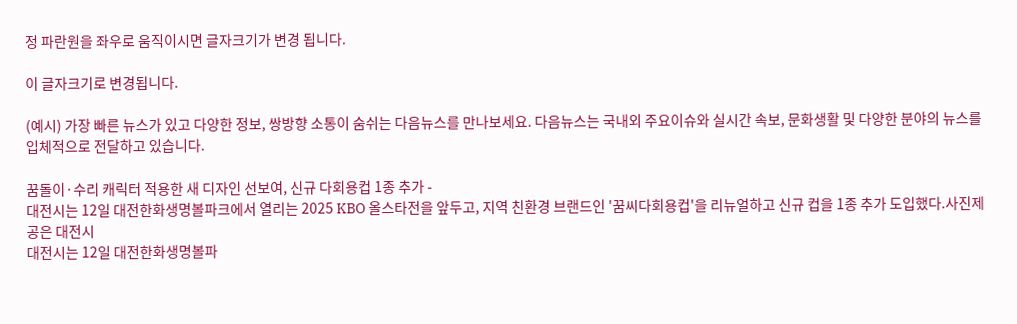정 파란원을 좌우로 움직이시면 글자크기가 변경 됩니다.

이 글자크기로 변경됩니다.

(예시) 가장 빠른 뉴스가 있고 다양한 정보, 쌍방향 소통이 숨쉬는 다음뉴스를 만나보세요. 다음뉴스는 국내외 주요이슈와 실시간 속보, 문화생활 및 다양한 분야의 뉴스를 입체적으로 전달하고 있습니다.

꿈돌이·수리 캐릭터 적용한 새 디자인 선보여, 신규 다회용컵 1종 추가 -
대전시는 12일 대전한화생명볼파크에서 열리는 2025 KBO 올스타전을 앞두고, 지역 친환경 브랜드인 '꿈씨다회용컵'을 리뉴얼하고 신규 컵을 1종 추가 도입했다.사진제공은 대전시
대전시는 12일 대전한화생명볼파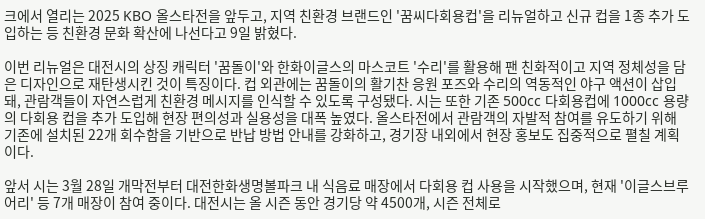크에서 열리는 2025 KBO 올스타전을 앞두고, 지역 친환경 브랜드인 '꿈씨다회용컵'을 리뉴얼하고 신규 컵을 1종 추가 도입하는 등 친환경 문화 확산에 나선다고 9일 밝혔다.

이번 리뉴얼은 대전시의 상징 캐릭터 '꿈돌이'와 한화이글스의 마스코트 '수리'를 활용해 팬 친화적이고 지역 정체성을 담은 디자인으로 재탄생시킨 것이 특징이다. 컵 외관에는 꿈돌이의 활기찬 응원 포즈와 수리의 역동적인 야구 액션이 삽입돼, 관람객들이 자연스럽게 친환경 메시지를 인식할 수 있도록 구성됐다. 시는 또한 기존 500cc 다회용컵에 1000cc 용량의 다회용 컵을 추가 도입해 현장 편의성과 실용성을 대폭 높였다. 올스타전에서 관람객의 자발적 참여를 유도하기 위해 기존에 설치된 22개 회수함을 기반으로 반납 방법 안내를 강화하고, 경기장 내외에서 현장 홍보도 집중적으로 펼칠 계획이다.

앞서 시는 3월 28일 개막전부터 대전한화생명볼파크 내 식음료 매장에서 다회용 컵 사용을 시작했으며, 현재 '이글스브루어리' 등 7개 매장이 참여 중이다. 대전시는 올 시즌 동안 경기당 약 4500개, 시즌 전체로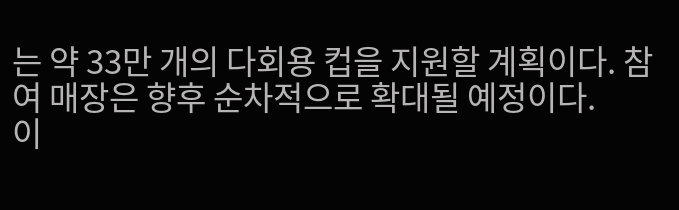는 약 33만 개의 다회용 컵을 지원할 계획이다. 참여 매장은 향후 순차적으로 확대될 예정이다.
이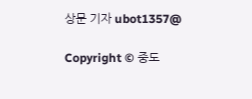상문 기자 ubot1357@

Copyright © 중도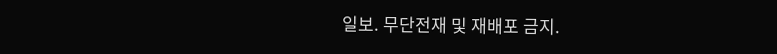일보. 무단전재 및 재배포 금지.